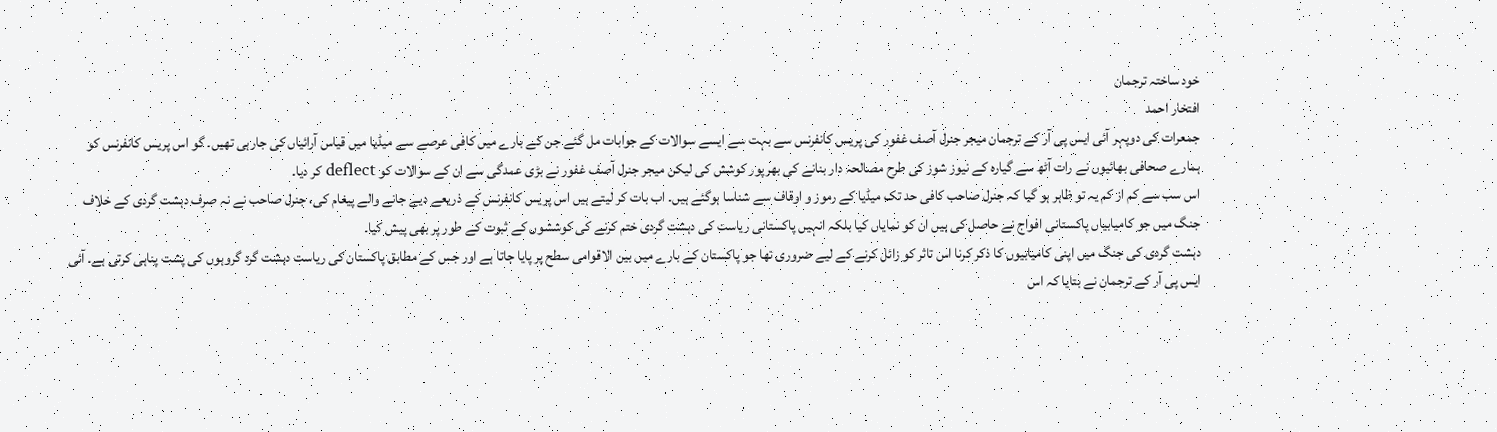خود ساختہ ترجمان
افتخار احمد
جمعرات کی دوپہر آئی ایس پی آر کے ترجمان میجر جنرل آصف غفور کی پریس کانفرنس سے بہت سے ایسے سوالات کے جوابات مل گئے جن کے بارے میں کافی عرصے سے میڈیا میں قیاس آرائیاں کی جارہی تھیں۔ گو اس پریس کانفرنس کو ہمارے صحافی بھائیوں نے رات آٹھ سے گیارہ کے نیوز شوز کی طرح مصالحہ دار بنانے کی بھرپور کوشش کی لیکن میجر جنرل آصف غفور نے بڑی عمدگی سے ان کے سوالات کو deflect کر دیا۔
اس سب سے کم از کم یہ تو ظاہر ہو گیا کہ جنرل صاحب کافی حد تک میڈیا کے رموز و اوقاف سے شناسا ہوگئے ہیں۔ اب بات کر لیتے ہیں اس پریس کانفرنس کے ذریعے دیے جانے والے پیغام کی، جنرل صاحب نے نہ صرف دہشت گردی کے خلاف جنگ میں جو کامیابیاں پاکستانی افواج نے حاصل کی ہیں ان کو نمایاں کیا بلکہ انہیں پاکستانی ریاست کی دہشت گردی ختم کرنے کی کوششوں کے ثبوت کے طور پر بھی پیش کیا۔
دہشت گردی کی جنگ میں اپنی کامیابیوں کا ذکر کرنا اس تاثر کو زائل کرنے کے لیے ضروری تھا جو پاکستان کے بارے میں بین الاقوامی سطح پر پایا جاتا ہے اور جس کے مطابق پاکستان کی ریاست دہشت گرد گروہوں کی پشت پناہی کرتی ہے۔ آئی ایس پی آر کے ترجمان نے بتایا کہ اس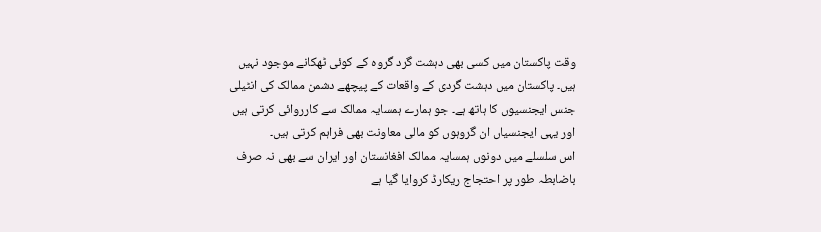وقت پاکستان میں کسی بھی دہشت گرد گروہ کے کوئی ٹھکانے موجود نہیں ہیں۔ پاکستان میں دہشت گردی کے واقعات کے پیچھے دشمن ممالک کی انٹیلی جنس ایجنسیوں کا ہاتھ ہے۔ جو ہمارے ہمسایہ ممالک سے کارروائی کرتی ہیں اور یہی ایجنسیاں ان گروہوں کو مالی معاونت بھی فراہم کرتی ہیں۔
اس سلسلے میں دونوں ہمسایہ ممالک افغانستان اور ایران سے بھی نہ صرف باضابطہ طور پر احتجاج ریکارڈ کروایا گیا ہے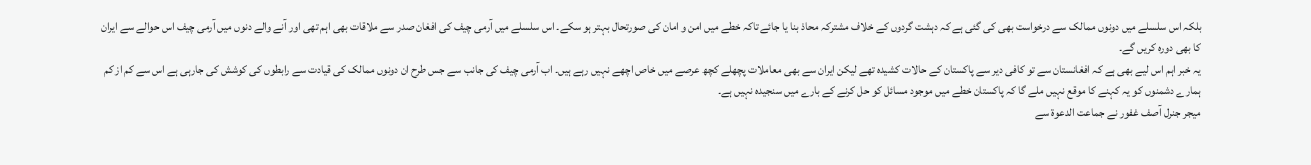بلکہ اس سلسلے میں دونوں ممالک سے درخواست بھی کی گئی ہے کہ دہشت گردوں کے خلاف مشترکہ محاذ بنا یا جائے تاکہ خطے میں امن و امان کی صورتحال بہتر ہو سکے۔ اس سلسلے میں آرمی چیف کی افغان صدر سے ملاقات بھی اہم تھی اور آنے والے دنوں میں آرمی چیف اس حوالے سے ایران کا بھی دورہ کریں گے۔
یہ خبر اہم اس لیے بھی ہے کہ افغانستان سے تو کافی دیر سے پاکستان کے حالات کشیدہ تھے لیکن ایران سے بھی معاملات پچھلے کچھ عرصے میں خاص اچھے نہیں رہے ہیں۔ اب آرمی چیف کی جانب سے جس طرح ان دونوں ممالک کی قیادت سے رابطوں کی کوشش کی جارہی ہے اس سے کم از کم ہمارے دشمنوں کو یہ کہنے کا موقع نہیں ملے گا کہ پاکستان خطے میں موجود مسائل کو حل کرنے کے بارے میں سنجیدہ نہیں ہے۔
میجر جنرل آصف غفور نے جماعت الدعوۃ سے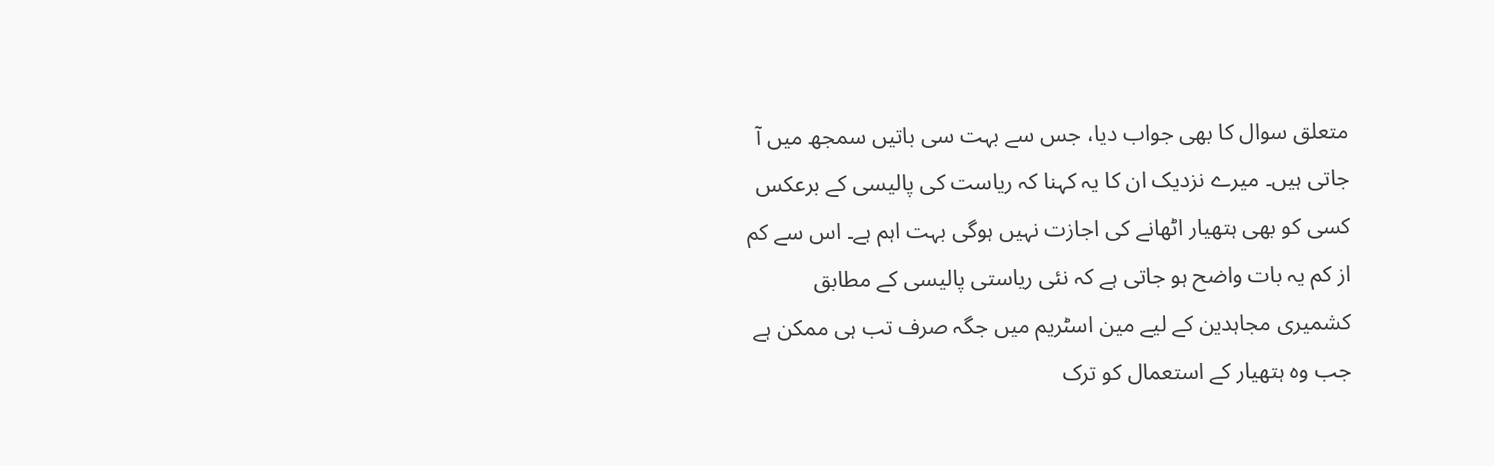متعلق سوال کا بھی جواب دیا، جس سے بہت سی باتیں سمجھ میں آ جاتی ہیں۔ میرے نزدیک ان کا یہ کہنا کہ ریاست کی پالیسی کے برعکس کسی کو بھی ہتھیار اٹھانے کی اجازت نہیں ہوگی بہت اہم ہے۔ اس سے کم از کم یہ بات واضح ہو جاتی ہے کہ نئی ریاستی پالیسی کے مطابق کشمیری مجاہدین کے لیے مین اسٹریم میں جگہ صرف تب ہی ممکن ہے جب وہ ہتھیار کے استعمال کو ترک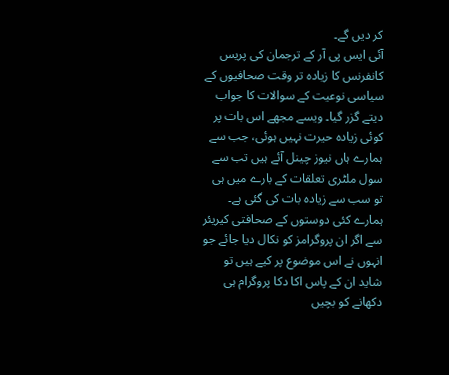کر دیں گے۔
آئی ایس پی آر کے ترجمان کی پریس کانفرنس کا زیادہ تر وقت صحافیوں کے سیاسی نوعیت کے سوالات کا جواب دیتے گزر گیا۔ ویسے مجھے اس بات پر کوئی زیادہ حیرت نہیں ہوئی، جب سے ہمارے ہاں نیوز چینل آئے ہیں تب سے سول ملٹری تعلقات کے بارے میں ہی تو سب سے زیادہ بات کی گئی ہے۔ ہمارے کئی دوستوں کے صحافتی کیریئر سے اگر ان پروگرامز کو نکال دیا جائے جو انہوں نے اس موضوع پر کیے ہیں تو شاید ان کے پاس اکا دکا پروگرام ہی دکھانے کو بچیں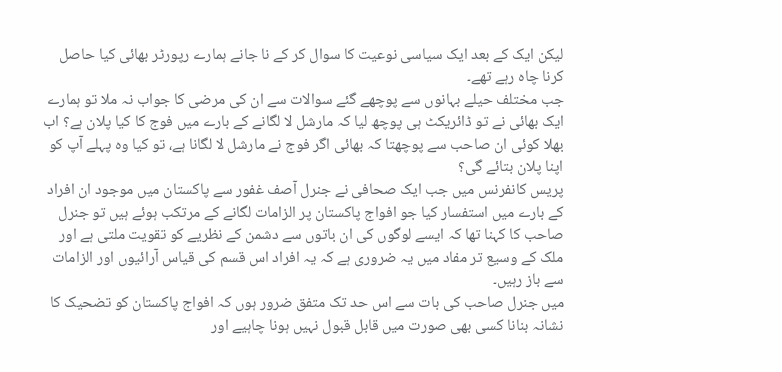لیکن ایک کے بعد ایک سیاسی نوعیت کا سوال کر کے نا جانے ہمارے رپورٹر بھائی کیا حاصل کرنا چاہ رہے تھے۔
جب مختلف حیلے بہانوں سے پوچھے گئے سوالات سے ان کی مرضی کا جواب نہ ملا تو ہمارے ایک بھائی نے تو ڈائریکٹ ہی پوچھ لیا کہ مارشل لا لگانے کے بارے میں فوج کا کیا پلان ہے؟ اب بھلا کوئی ان صاحب سے پوچھتا کہ بھائی اگر فوج نے مارشل لا لگانا ہے، تو کیا وہ پہلے آپ کو اپنا پلان بتائے گی؟
پریس کانفرنس میں جب ایک صحافی نے جنرل آصف غفور سے پاکستان میں موجود ان افراد کے بارے میں استفسار کیا جو افواج پاکستان پر الزامات لگانے کے مرتکب ہوئے ہیں تو جنرل صاحب کا کہنا تھا کہ ایسے لوگوں کی ان باتوں سے دشمن کے نظریے کو تقویت ملتی ہے اور ملک کے وسیع تر مفاد میں یہ ضروری ہے کہ یہ افراد اس قسم کی قیاس آرائیوں اور الزامات سے باز رہیں۔
میں جنرل صاحب کی بات سے اس حد تک متفق ضرور ہوں کہ افواج پاکستان کو تضحیک کا نشانہ بنانا کسی بھی صورت میں قابل قبول نہیں ہونا چاہیے اور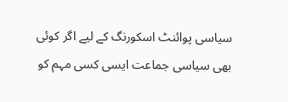سیاسی پوائنٹ اسکورنگ کے لیے اگر کوئی بھی سیاسی جماعت ایسی کسی مہم کو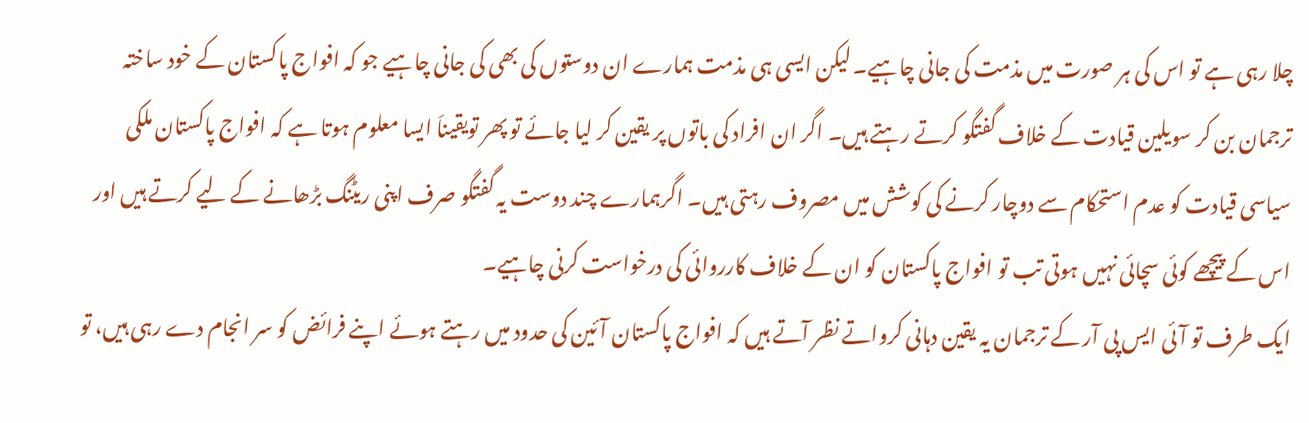چلا رہی ہے تو اس کی ہر صورت میں مذمت کی جانی چاہیے۔ لیکن ایسی ہی مذمت ہمارے ان دوستوں کی بھی کی جانی چاہیے جو کہ افواج پاکستان کے خود ساختہ ترجمان بن کر سویلین قیادت کے خلاف گفتگو کرتے رہتے ہیں۔ اگر ان افراد کی باتوں پر یقین کر لیا جائے تو پھر تویقیناَ ایسا معلوم ہوتا ہے کہ افواج پاکستان ملکی سیاسی قیادت کو عدم استحکام سے دوچار کرنے کی کوشش میں مصروف رہتی ہیں۔ اگرہمارے چند دوست یہ گفتگو صرف اپنی ریٹنگ بڑھانے کے لیے کرتے ہیں اور اس کے پیچھے کوئی سچائی نہیں ہوتی تب تو افواج پاکستان کو ان کے خلاف کارروائی کی درخواست کرنی چاہیے۔
ایک طرف تو آئی ایس پی آر کے ترجمان یہ یقین دہانی کرواتے نظر آتے ہیں کہ افواج پاکستان آئین کی حدود میں رہتے ہوئے اپنے فرائض کو سر انجام دے رہی ہیں، تو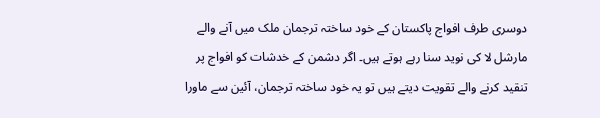دوسری طرف افواج پاکستان کے خود ساختہ ترجمان ملک میں آنے والے مارشل لا کی نوید سنا رہے ہوتے ہیں۔ اگر دشمن کے خدشات کو افواج پر تنقید کرنے والے تقویت دیتے ہیں تو یہ خود ساختہ ترجمان، آئین سے ماورا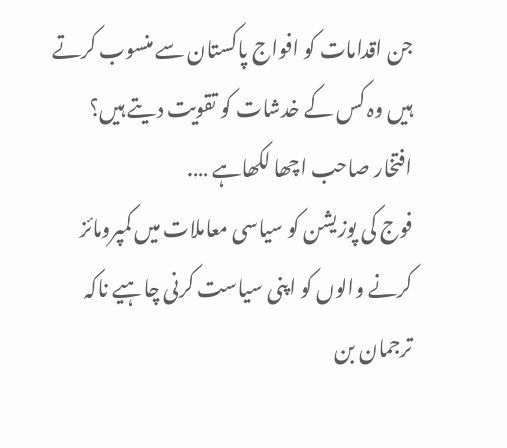جن اقدامات کو افواج پاکستان سے منسوب کرتے ہیں وہ کس کے خدشات کو تقویت دیتے ہیں؟
افتخار صاحب اچھا لکھاہے ….
فوج کی پوزیشن کو سیاسی معاملات میں کمپرومائز کرنے والوں کو اپنی سیاست کرنی چاہیے ناکہ ترجمان بن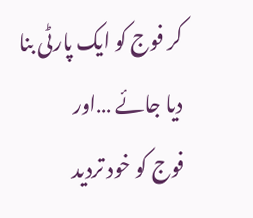کر فوج کو ایک پارٹی بنا دیا جائے …اور
فوج کو خود تردید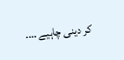کر دینی چاہیے ….